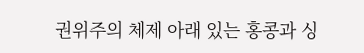권위주의 체제 아래 있는 홍콩과 싱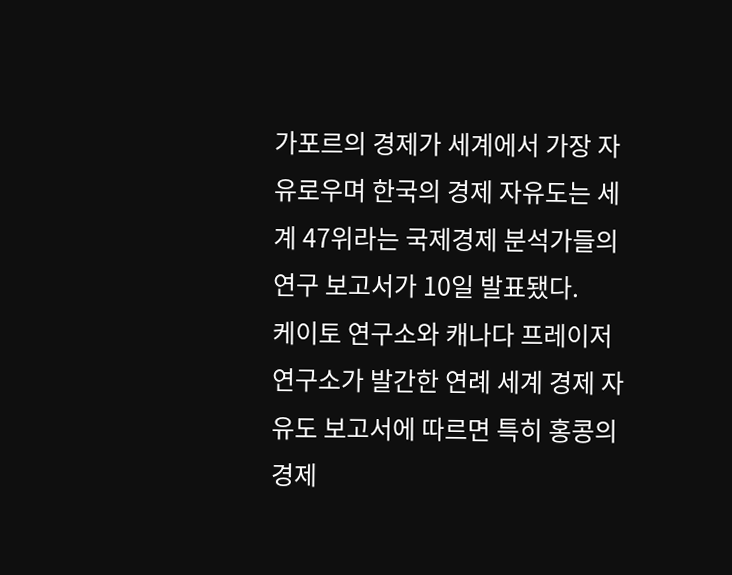가포르의 경제가 세계에서 가장 자유로우며 한국의 경제 자유도는 세계 47위라는 국제경제 분석가들의 연구 보고서가 10일 발표됐다.
케이토 연구소와 캐나다 프레이저 연구소가 발간한 연례 세계 경제 자유도 보고서에 따르면 특히 홍콩의 경제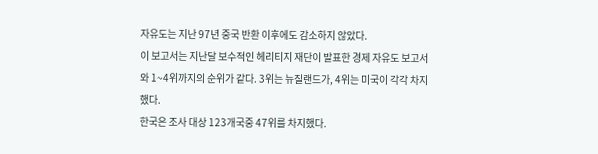자유도는 지난 97년 중국 반환 이후에도 감소하지 않았다.
이 보고서는 지난달 보수적인 헤리티지 재단이 발표한 경제 자유도 보고서와 1~4위까지의 순위가 같다. 3위는 뉴질랜드가, 4위는 미국이 각각 차지했다.
한국은 조사 대상 123개국중 47위를 차지했다.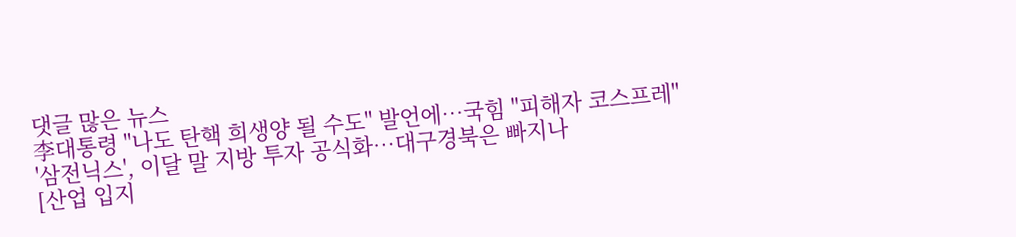댓글 많은 뉴스
李대통령 "나도 탄핵 희생양 될 수도" 발언에…국힘 "피해자 코스프레"
'삼전닉스', 이달 말 지방 투자 공식화…대구경북은 빠지나
[산업 입지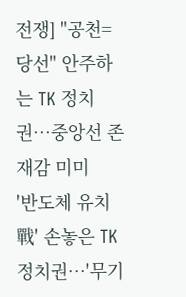전쟁] "공천=당선" 안주하는 TK 정치권…중앙선 존재감 미미
'반도체 유치戰' 손놓은 TK 정치권…'무기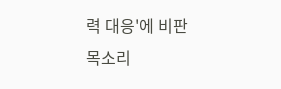력 대응'에 비판 목소리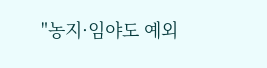"농지·임야도 예외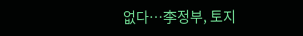없다…李정부, 토지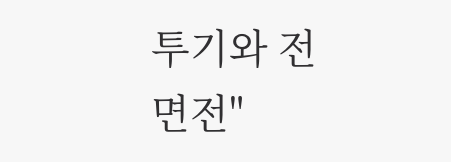투기와 전면전"